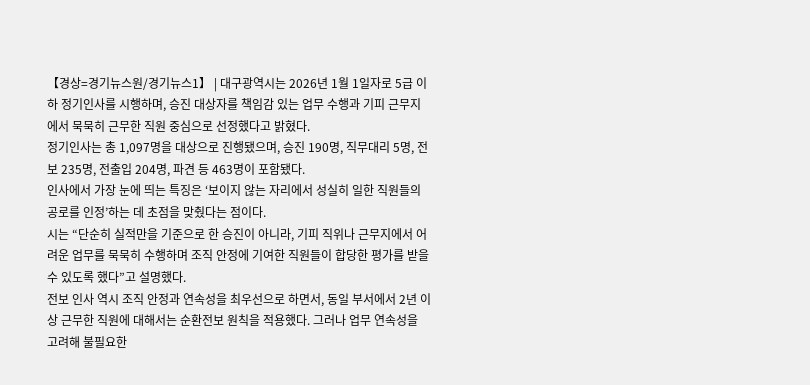【경상=경기뉴스원/경기뉴스1】 | 대구광역시는 2026년 1월 1일자로 5급 이하 정기인사를 시행하며, 승진 대상자를 책임감 있는 업무 수행과 기피 근무지에서 묵묵히 근무한 직원 중심으로 선정했다고 밝혔다.
정기인사는 총 1,097명을 대상으로 진행됐으며, 승진 190명, 직무대리 5명, 전보 235명, 전출입 204명, 파견 등 463명이 포함됐다.
인사에서 가장 눈에 띄는 특징은 ‘보이지 않는 자리에서 성실히 일한 직원들의 공로를 인정’하는 데 초점을 맞췄다는 점이다.
시는 “단순히 실적만을 기준으로 한 승진이 아니라, 기피 직위나 근무지에서 어려운 업무를 묵묵히 수행하며 조직 안정에 기여한 직원들이 합당한 평가를 받을 수 있도록 했다”고 설명했다.
전보 인사 역시 조직 안정과 연속성을 최우선으로 하면서, 동일 부서에서 2년 이상 근무한 직원에 대해서는 순환전보 원칙을 적용했다. 그러나 업무 연속성을 고려해 불필요한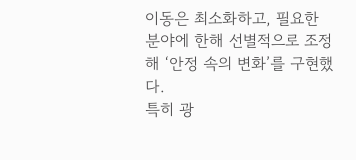이동은 최소화하고, 필요한 분야에 한해 선별적으로 조정해 ‘안정 속의 변화’를 구현했다.
특히 광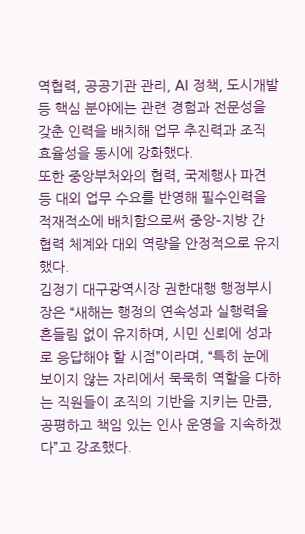역협력, 공공기관 관리, AI 정책, 도시개발 등 핵심 분야에는 관련 경험과 전문성을 갖춘 인력을 배치해 업무 추진력과 조직 효율성을 동시에 강화했다.
또한 중앙부처와의 협력, 국제행사 파견 등 대외 업무 수요를 반영해 필수인력을 적재적소에 배치함으로써 중앙–지방 간 협력 체계와 대외 역량을 안정적으로 유지했다.
김정기 대구광역시장 권한대행 행정부시장은 “새해는 행정의 연속성과 실행력을 흔들림 없이 유지하며, 시민 신뢰에 성과로 응답해야 할 시점”이라며, “특히 눈에 보이지 않는 자리에서 묵묵히 역할을 다하는 직원들이 조직의 기반을 지키는 만큼, 공평하고 책임 있는 인사 운영을 지속하겠다”고 강조했다.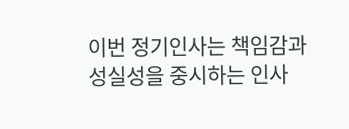이번 정기인사는 책임감과 성실성을 중시하는 인사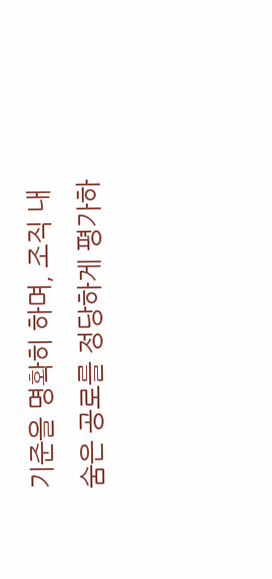기준을 명확히 하며, 조직 내 숨은 공로를 정당하게 평가하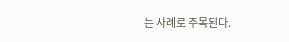는 사례로 주목된다.